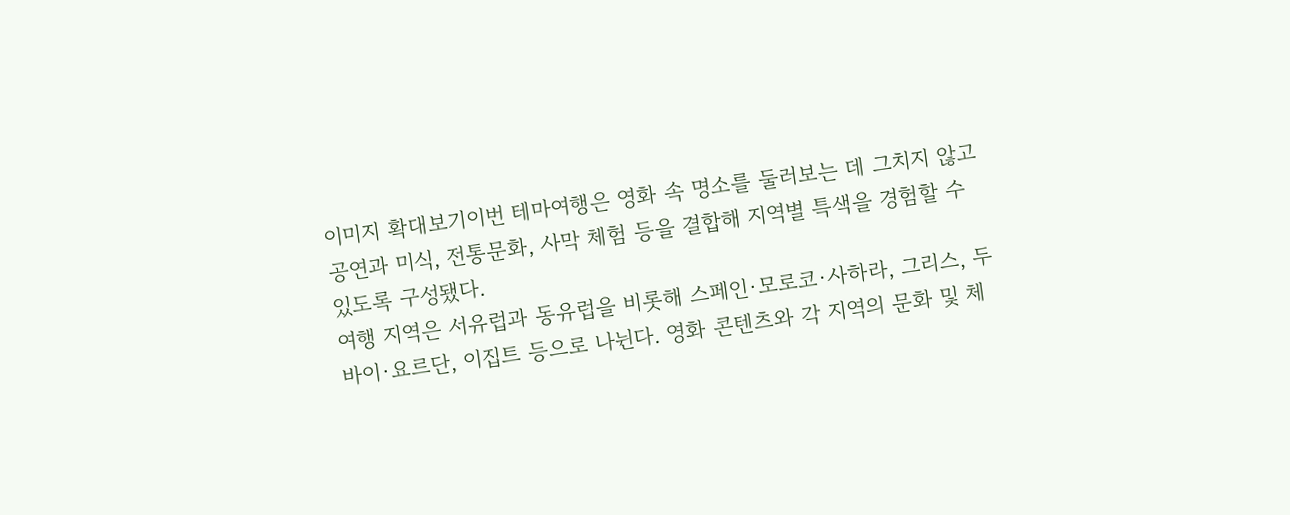이미지 확대보기이번 테마여행은 영화 속 명소를 둘러보는 데 그치지 않고 공연과 미식, 전통문화, 사막 체험 등을 결합해 지역별 특색을 경험할 수 있도록 구성됐다.
여행 지역은 서유럽과 동유럽을 비롯해 스페인·모로코·사하라, 그리스, 두바이·요르단, 이집트 등으로 나뉜다. 영화 콘텐츠와 각 지역의 문화 및 체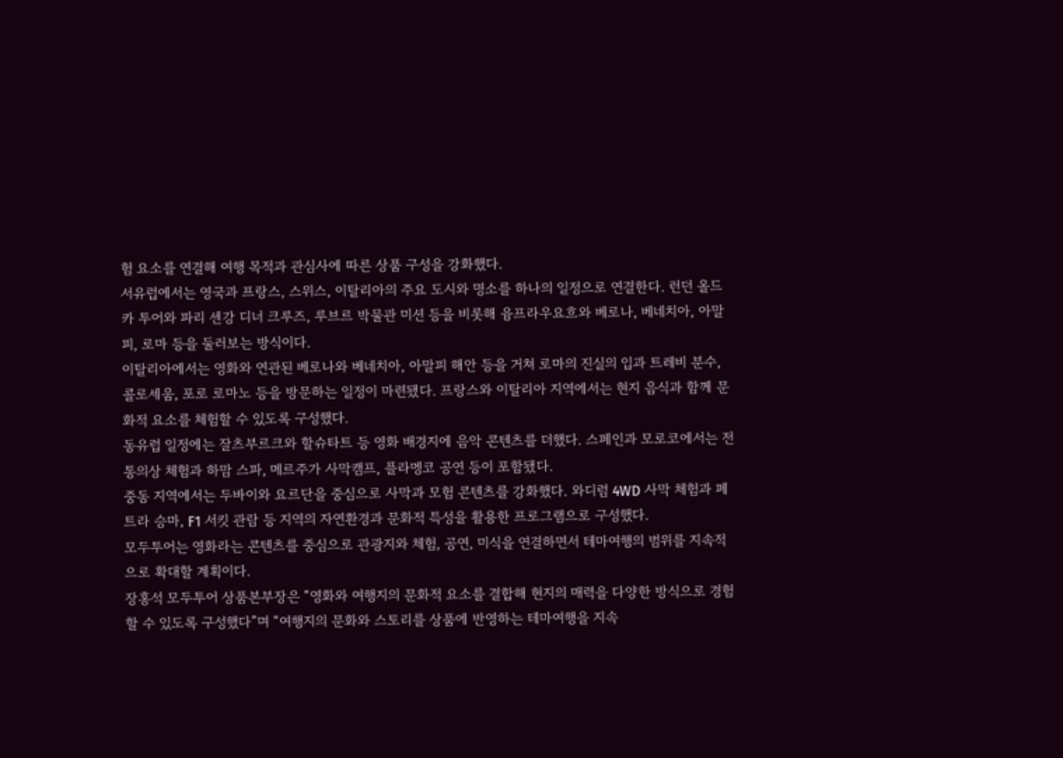험 요소를 연결해 여행 목적과 관심사에 따른 상품 구성을 강화했다.
서유럽에서는 영국과 프랑스, 스위스, 이탈리아의 주요 도시와 명소를 하나의 일정으로 연결한다. 런던 올드카 투어와 파리 센강 디너 크루즈, 루브르 박물관 미션 등을 비롯해 융프라우요흐와 베로나, 베네치아, 아말피, 로마 등을 둘러보는 방식이다.
이탈리아에서는 영화와 연관된 베로나와 베네치아, 아말피 해안 등을 거쳐 로마의 진실의 입과 트레비 분수, 콜로세움, 포로 로마노 등을 방문하는 일정이 마련됐다. 프랑스와 이탈리아 지역에서는 현지 음식과 함께 문화적 요소를 체험할 수 있도록 구성했다.
동유럽 일정에는 잘츠부르크와 할슈타트 등 영화 배경지에 음악 콘텐츠를 더했다. 스페인과 모로코에서는 전통의상 체험과 하맘 스파, 메르주가 사막캠프, 플라멩코 공연 등이 포함됐다.
중동 지역에서는 두바이와 요르단을 중심으로 사막과 모험 콘텐츠를 강화했다. 와디럼 4WD 사막 체험과 페트라 승마, F1 서킷 관람 등 지역의 자연환경과 문화적 특성을 활용한 프로그램으로 구성했다.
모두투어는 영화라는 콘텐츠를 중심으로 관광지와 체험, 공연, 미식을 연결하면서 테마여행의 범위를 지속적으로 확대할 계획이다.
장홍석 모두투어 상품본부장은 “영화와 여행지의 문화적 요소를 결합해 현지의 매력을 다양한 방식으로 경험할 수 있도록 구성했다”며 “여행지의 문화와 스토리를 상품에 반영하는 테마여행을 지속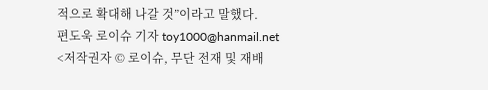적으로 확대해 나갈 것”이라고 말했다.
편도욱 로이슈 기자 toy1000@hanmail.net
<저작권자 © 로이슈, 무단 전재 및 재배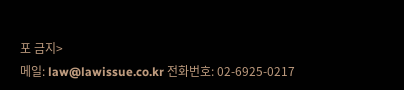포 금지>
메일: law@lawissue.co.kr 전화번호: 02-6925-0217